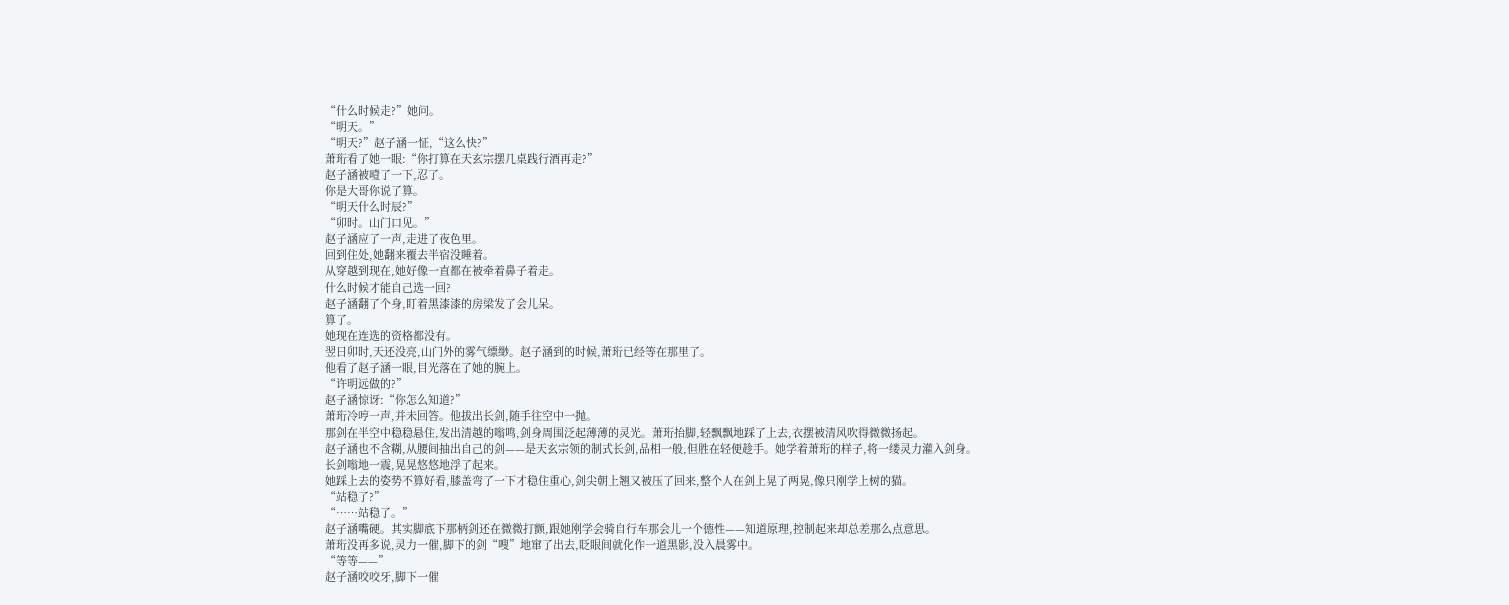“什么时候走?”她问。
“明天。”
“明天?”赵子涵一怔,“这么快?”
萧珩看了她一眼:“你打算在天玄宗摆几桌践行酒再走?”
赵子涵被噎了一下,忍了。
你是大哥你说了算。
“明天什么时辰?”
“卯时。山门口见。”
赵子涵应了一声,走进了夜色里。
回到住处,她翻来覆去半宿没睡着。
从穿越到现在,她好像一直都在被牵着鼻子着走。
什么时候才能自己选一回?
赵子涵翻了个身,盯着黑漆漆的房梁发了会儿呆。
算了。
她现在连选的资格都没有。
翌日卯时,天还没亮,山门外的雾气缥缈。赵子涵到的时候,萧珩已经等在那里了。
他看了赵子涵一眼,目光落在了她的腕上。
“许明远做的?”
赵子涵惊讶:“你怎么知道?”
萧珩冷哼一声,并未回答。他拔出长剑,随手往空中一抛。
那剑在半空中稳稳悬住,发出清越的嗡鸣,剑身周围泛起薄薄的灵光。萧珩抬脚,轻飘飘地踩了上去,衣摆被清风吹得微微扬起。
赵子涵也不含糊,从腰间抽出自己的剑——是天玄宗领的制式长剑,品相一般,但胜在轻便趁手。她学着萧珩的样子,将一缕灵力灌入剑身。
长剑嗡地一震,晃晃悠悠地浮了起来。
她踩上去的姿势不算好看,膝盖弯了一下才稳住重心,剑尖朝上翘又被压了回来,整个人在剑上晃了两晃,像只刚学上树的猫。
“站稳了?”
“……站稳了。”
赵子涵嘴硬。其实脚底下那柄剑还在微微打颤,跟她刚学会骑自行车那会儿一个德性——知道原理,控制起来却总差那么点意思。
萧珩没再多说,灵力一催,脚下的剑“嗖”地窜了出去,眨眼间就化作一道黑影,没入晨雾中。
“等等——”
赵子涵咬咬牙,脚下一催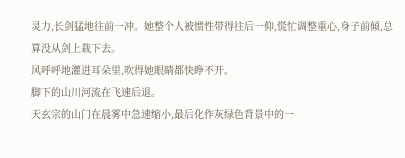灵力,长剑猛地往前一冲。她整个人被惯性带得往后一仰,慌忙调整重心,身子前倾,总算没从剑上栽下去。
风呼呼地灌进耳朵里,吹得她眼睛都快睁不开。
脚下的山川河流在飞速后退。
天玄宗的山门在晨雾中急速缩小,最后化作灰绿色背景中的一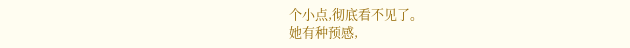个小点,彻底看不见了。
她有种预感,